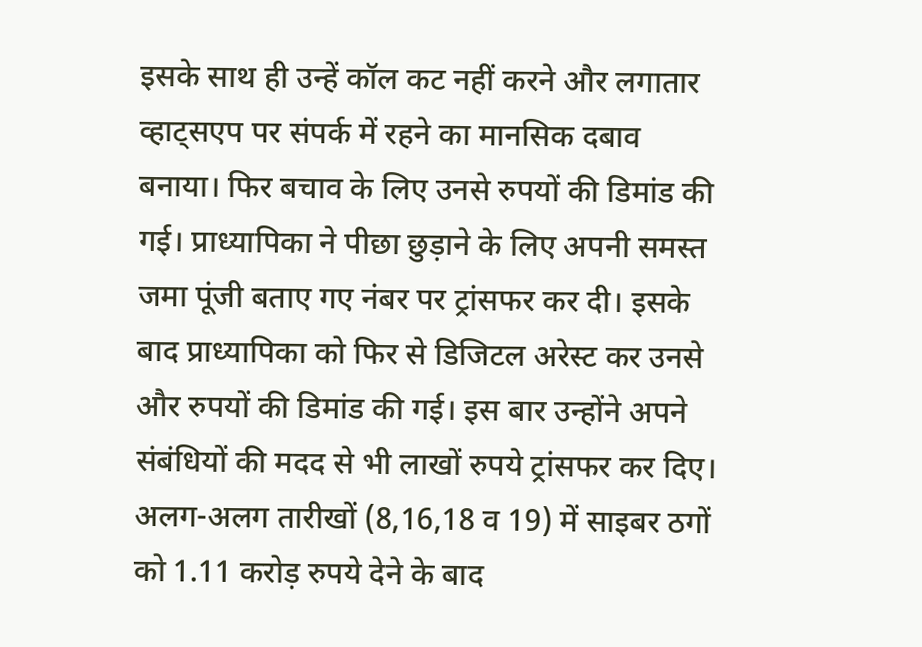इसके साथ ही उन्हें कॉल कट नहीं करने और लगातार व्हाट्सएप पर संपर्क में रहने का मानसिक दबाव बनाया। फिर बचाव के लिए उनसे रुपयों की डिमांड की गई। प्राध्यापिका ने पीछा छुड़ाने के लिए अपनी समस्त जमा पूंजी बताए गए नंबर पर ट्रांसफर कर दी। इसके बाद प्राध्यापिका को फिर से डिजिटल अरेस्ट कर उनसे और रुपयों की डिमांड की गई। इस बार उन्होंने अपने संबंधियों की मदद से भी लाखों रुपये ट्रांसफर कर दिए। अलग-अलग तारीखों (8,16,18 व 19) में साइबर ठगों को 1.11 करोड़ रुपये देने के बाद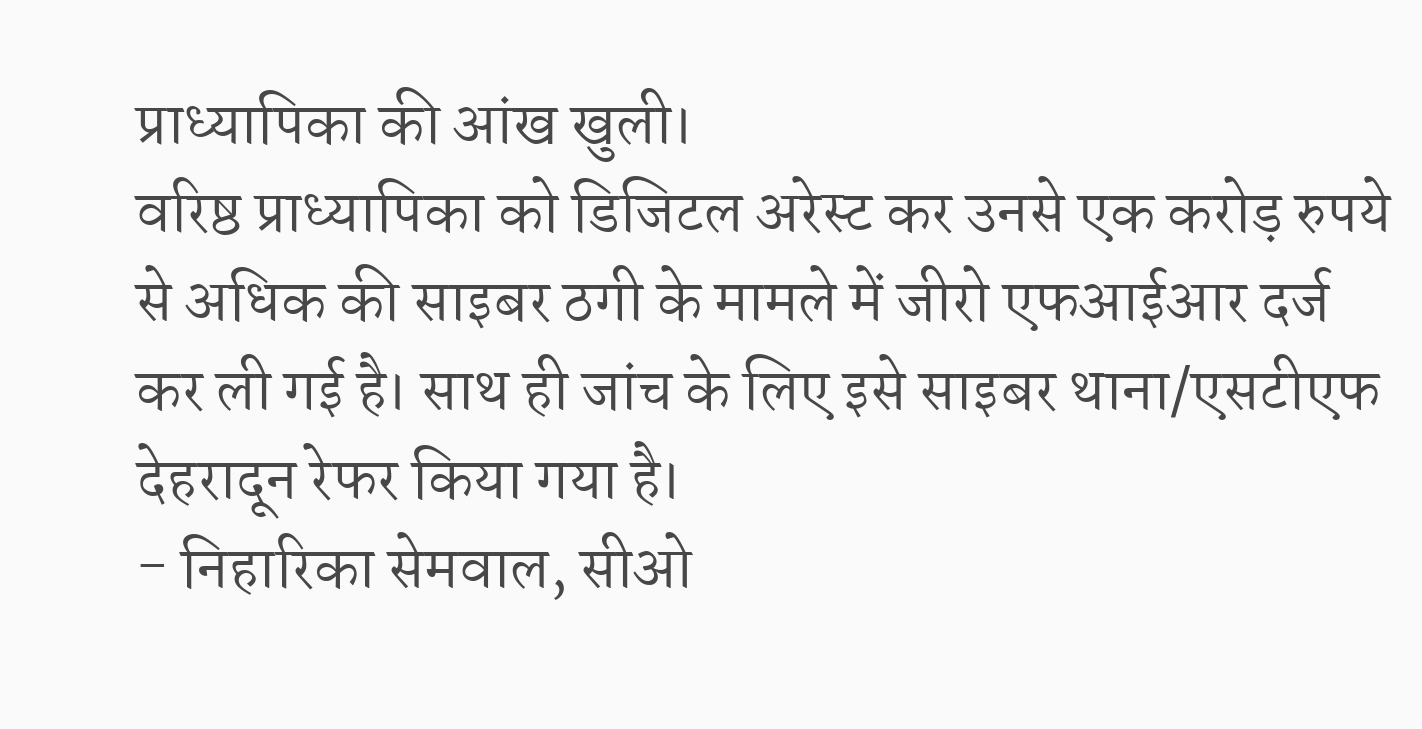प्राध्यापिका की आंख खुली।
वरिष्ठ प्राध्यापिका को डिजिटल अरेस्ट कर उनसे एक करोड़ रुपये से अधिक की साइबर ठगी के मामले में जीरो एफआईआर दर्ज कर ली गई है। साथ ही जांच के लिए इसे साइबर थाना/एसटीएफ देहरादून रेफर किया गया है।
- निहारिका सेमवाल, सीओ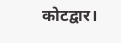कोटद्वार।